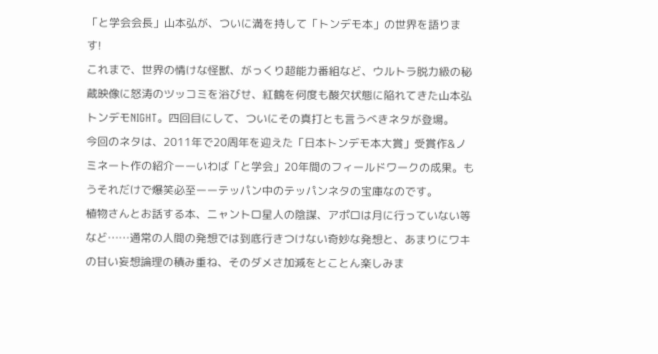「と学会会長」山本弘が、ついに満を持して「トンデモ本」の世界を語ります!
これまで、世界の情けな怪獣、がっくり超能力番組など、ウルトラ脱力級の秘蔵映像に怒涛のツッコミを浴びせ、紅鶴を何度も酸欠状態に陥れてきた山本弘トンデモNIGHT。四回目にして、ついにその真打とも言うべきネタが登場。
今回のネタは、2011年で20周年を迎えた「日本トンデモ本大賞」受賞作&ノミネート作の紹介ーーいわば「と学会」20年間のフィールドワークの成果。もうそれだけで爆笑必至ーーテッパン中のテッパンネタの宝庫なのです。
植物さんとお話する本、ニャントロ星人の陰謀、アポロは月に行っていない等など……通常の人間の発想では到底行きつけない奇妙な発想と、あまりにワキの甘い妄想論理の積み重ね、そのダメさ加減をとことん楽しみま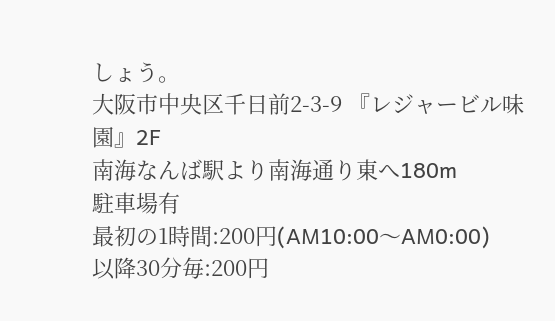しょう。
大阪市中央区千日前2-3-9 『レジャービル味園』2F
南海なんば駅より南海通り東へ180m
駐車場有
最初の1時間:200円(AM10:00〜AM0:00)
以降30分毎:200円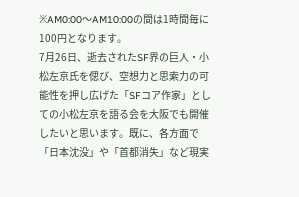※AM0:00〜AM10:00の間は1時間毎に100円となります。
7月26日、逝去されたSF界の巨人・小松左京氏を偲び、空想力と思索力の可能性を押し広げた「SFコア作家」としての小松左京を語る会を大阪でも開催したいと思います。既に、各方面で「日本沈没」や「首都消失」など現実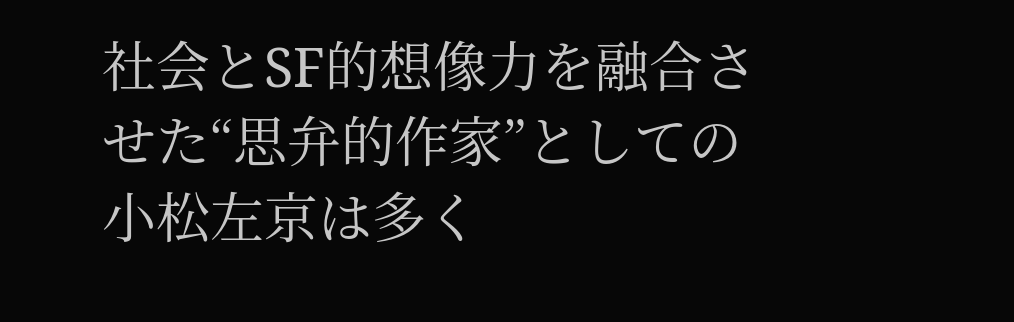社会とSF的想像力を融合させた“思弁的作家”としての小松左京は多く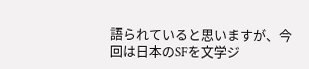語られていると思いますが、今回は日本のSFを文学ジ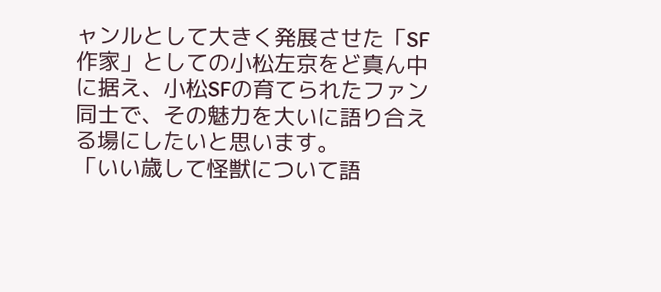ャンルとして大きく発展させた「SF作家」としての小松左京をど真ん中に据え、小松SFの育てられたファン同士で、その魅力を大いに語り合える場にしたいと思います。
「いい歳して怪獣について語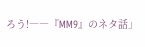ろう!――『MM9』のネタ話」